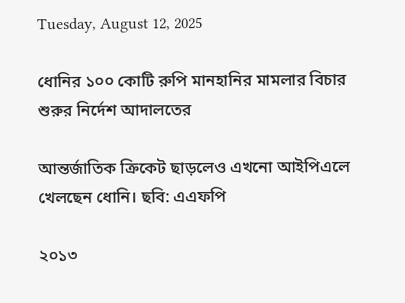Tuesday, August 12, 2025

ধোনির ১০০ কোটি রুপি মানহানির মামলার বিচার শুরুর নির্দেশ আদালতের

আন্তর্জাতিক ক্রিকেট ছাড়লেও এখনো আইপিএলে খেলছেন ধোনি। ছবি: এএফপি

২০১৩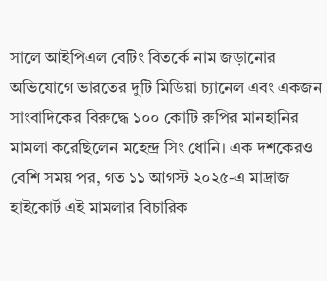সালে আইপিএল বেটিং বিতর্কে নাম জড়ানোর অভিযোগে ভারতের দুটি মিডিয়া চ্যানেল এবং একজন সাংবাদিকের বিরুদ্ধে ১০০ কোটি রুপির মানহানির মামলা করেছিলেন মহেন্দ্র সিং ধোনি। এক দশকেরও বেশি সময় পর, গত ১১ আগস্ট ২০২৫-এ মাদ্রাজ হাইকোর্ট এই মামলার বিচারিক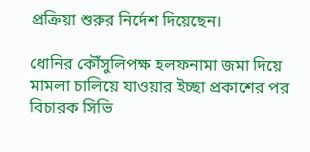প্রক্রিয়া শুরুর নির্দেশ দিয়েছেন।

ধোনির কৌঁসুলিপক্ষ হলফনামা জমা দিয়ে মামলা চালিয়ে যাওয়ার ইচ্ছা প্রকাশের পর বিচারক সিভি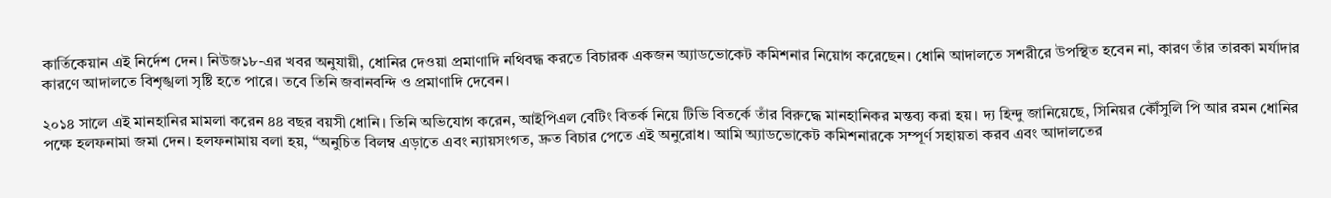কার্তিকেয়ান এই নির্দেশ দেন। নিউজ১৮-এর খবর অনুযায়ী, ধোনির দেওয়া প্রমাণাদি নথিবদ্ধ করতে বিচারক একজন অ্যাডভোকেট কমিশনার নিয়োগ করেছেন। ধোনি আদালতে সশরীরে উপস্থিত হবেন না, কারণ তাঁর তারকা মর্যাদার কারণে আদালতে বিশৃঙ্খলা সৃষ্টি হতে পারে। তবে তিনি জবানবন্দি ও প্রমাণাদি দেবেন।

২০১৪ সালে এই মানহানির মামলা করেন ৪৪ বছর বয়সী ধোনি। তিনি অভিযোগ করেন, আইপিএল বেটিং বিতর্ক নিয়ে টিভি বিতর্কে তাঁর বিরুদ্ধে মানহানিকর মন্তব্য করা হয়। দ্য হিন্দু জানিয়েছে, সিনিয়র কৌঁসুলি পি আর রমন ধোনির পক্ষে হলফনামা জমা দেন। হলফনামায় বলা হয়, “অনুচিত বিলম্ব এড়াতে এবং ন্যায়সংগত, দ্রুত বিচার পেতে এই অনুরোধ। আমি অ্যাডভোকেট কমিশনারকে সম্পূর্ণ সহায়তা করব এবং আদালতের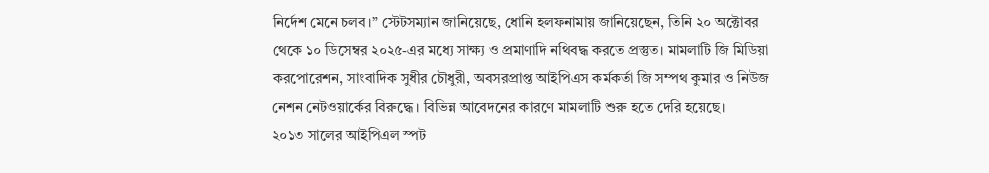নির্দেশ মেনে চলব।” স্টেটসম্যান জানিয়েছে, ধোনি হলফনামায় জানিয়েছেন, তিনি ২০ অক্টোবর থেকে ১০ ডিসেম্বর ২০২৫-এর মধ্যে সাক্ষ্য ও প্রমাণাদি নথিবদ্ধ করতে প্রস্তুত। মামলাটি জি মিডিয়া করপোরেশন, সাংবাদিক সুধীর চৌধুরী, অবসরপ্রাপ্ত আইপিএস কর্মকর্তা জি সম্পথ কুমার ও নিউজ নেশন নেটওয়ার্কের বিরুদ্ধে। বিভিন্ন আবেদনের কারণে মামলাটি শুরু হতে দেরি হয়েছে।
২০১৩ সালের আইপিএল স্পট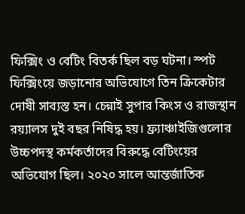ফিক্সিং ও বেটিং বিতর্ক ছিল বড় ঘটনা। স্পট ফিক্সিংয়ে জড়ানোর অভিযোগে তিন ক্রিকেটার দোষী সাব্যস্ত হন। চেন্নাই সুপার কিংস ও রাজস্থান রয়্যালস দুই বছর নিষিদ্ধ হয়। ফ্র্যাঞ্চাইজিগুলোর উচ্চপদস্থ কর্মকর্তাদের বিরুদ্ধে বেটিংয়ের অভিযোগ ছিল। ২০২০ সালে আন্তর্জাতিক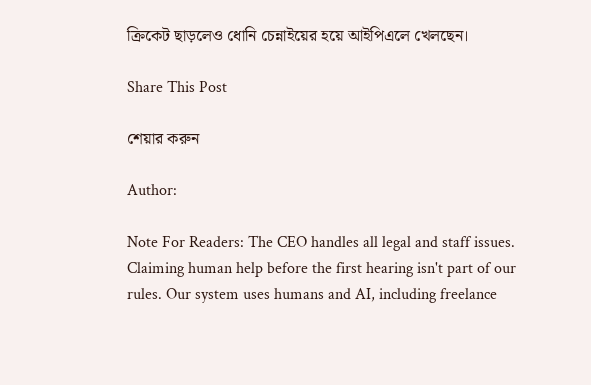ক্রিকেট ছাড়লেও ধোনি চেন্নাইয়ের হয়ে আইপিএলে খেলছেন।

Share This Post

শেয়ার করুন

Author:

Note For Readers: The CEO handles all legal and staff issues. Claiming human help before the first hearing isn't part of our rules. Our system uses humans and AI, including freelance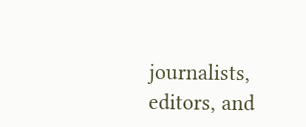journalists, editors, and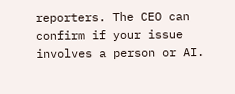reporters. The CEO can confirm if your issue involves a person or AI.